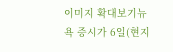이미지 확대보기뉴욕 증시가 6일(현지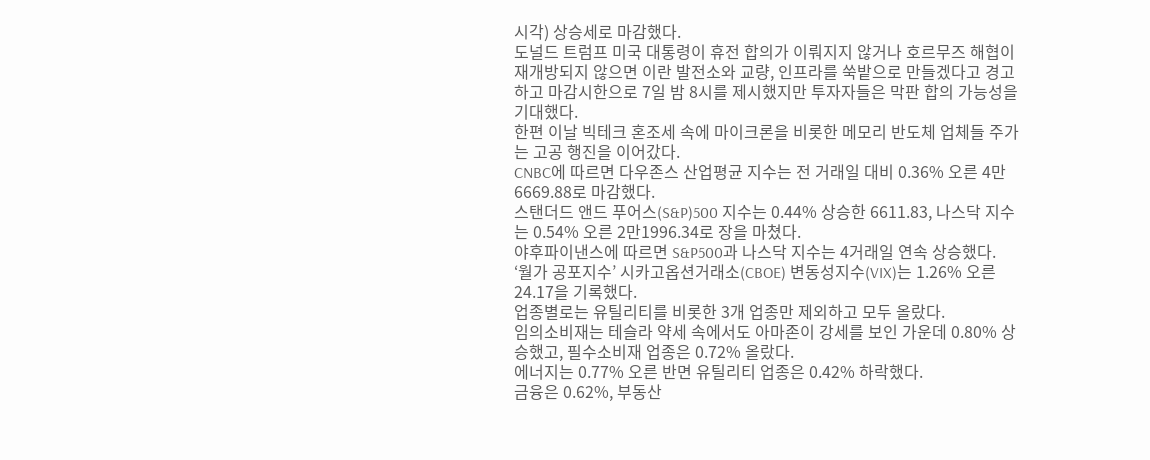시각) 상승세로 마감했다.
도널드 트럼프 미국 대통령이 휴전 합의가 이뤄지지 않거나 호르무즈 해협이 재개방되지 않으면 이란 발전소와 교량, 인프라를 쑥밭으로 만들겠다고 경고하고 마감시한으로 7일 밤 8시를 제시했지만 투자자들은 막판 합의 가능성을 기대했다.
한편 이날 빅테크 혼조세 속에 마이크론을 비롯한 메모리 반도체 업체들 주가는 고공 행진을 이어갔다.
CNBC에 따르면 다우존스 산업평균 지수는 전 거래일 대비 0.36% 오른 4만6669.88로 마감했다.
스탠더드 앤드 푸어스(S&P)500 지수는 0.44% 상승한 6611.83, 나스닥 지수는 0.54% 오른 2만1996.34로 장을 마쳤다.
야후파이낸스에 따르면 S&P500과 나스닥 지수는 4거래일 연속 상승했다.
‘월가 공포지수’ 시카고옵션거래소(CBOE) 변동성지수(VIX)는 1.26% 오른 24.17을 기록했다.
업종별로는 유틸리티를 비롯한 3개 업종만 제외하고 모두 올랐다.
임의소비재는 테슬라 약세 속에서도 아마존이 강세를 보인 가운데 0.80% 상승했고, 필수소비재 업종은 0.72% 올랐다.
에너지는 0.77% 오른 반면 유틸리티 업종은 0.42% 하락했다.
금융은 0.62%, 부동산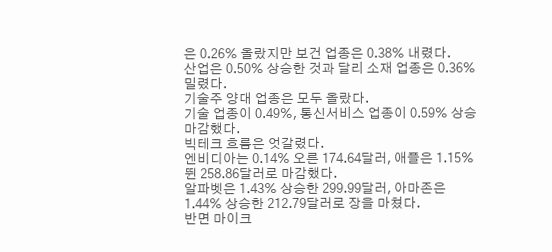은 0.26% 올랐지만 보건 업종은 0.38% 내렸다.
산업은 0.50% 상승한 것과 달리 소재 업종은 0.36% 밀렸다.
기술주 양대 업종은 모두 올랐다.
기술 업종이 0.49%, 통신서비스 업종이 0.59% 상승 마감했다.
빅테크 흐름은 엇갈렸다.
엔비디아는 0.14% 오른 174.64달러, 애플은 1.15% 뛴 258.86달러로 마감했다.
알파벳은 1.43% 상승한 299.99달러, 아마존은 1.44% 상승한 212.79달러로 장을 마쳤다.
반면 마이크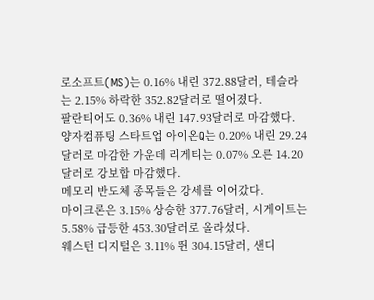로소프트(MS)는 0.16% 내린 372.88달러, 테슬라는 2.15% 하락한 352.82달러로 떨어졌다.
팔란티어도 0.36% 내린 147.93달러로 마감했다.
양자컴퓨팅 스타트업 아이온Q는 0.20% 내린 29.24달러로 마감한 가운데 리게티는 0.07% 오른 14.20달러로 강보합 마감했다.
메모리 반도체 종목들은 강세를 이어갔다.
마이크론은 3.15% 상승한 377.76달러, 시게이트는 5.58% 급등한 453.30달러로 올라섰다.
웨스턴 디지털은 3.11% 뛴 304.15달러, 샌디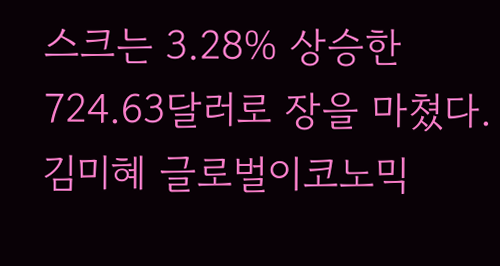스크는 3.28% 상승한 724.63달러로 장을 마쳤다.
김미혜 글로벌이코노믹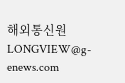해외통신원 LONGVIEW@g-enews.com